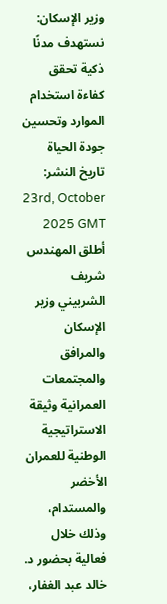وزير الإسكان: نستهدف مدنًا ذكية تحقق كفاءة استخدام الموارد وتحسين جودة الحياة
تاريخ النشر: 23rd, October 2025 GMT
أطلق المهندس شريف الشربيني وزير الإسكان والمرافق والمجتمعات العمرانية وثيقة الاستراتيجية الوطنية للعمران الأخضر والمستدام، وذلك خلال فعالية بحضور د. خالد عبد الغفار،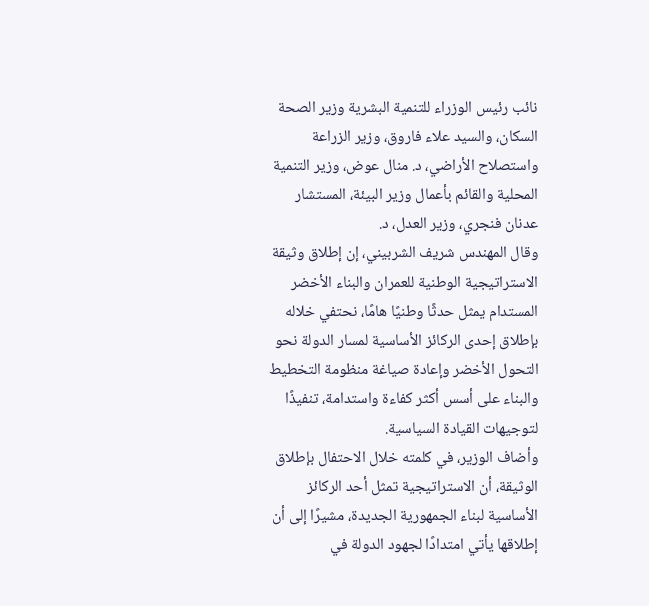نائب رئيس الوزراء للتنمية البشرية وزير الصحة السكان، والسيد علاء فاروق، وزير الزراعة واستصلاح الأراضي، د. منال عوض، وزير التنمية المحلية والقائم بأعمال وزير البيئة، المستشار عدنان فنجري، وزير العدل، د.
وقال المهندس شريف الشربيني، إن إطلاق وثيقة الاستراتيجية الوطنية للعمران والبناء الأخضر المستدام يمثل حدثًا وطنيًا هامًا، نحتفي خلاله بإطلاق إحدى الركائز الأساسية لمسار الدولة نحو التحول الأخضر وإعادة صياغة منظومة التخطيط والبناء على أسس أكثر كفاءة واستدامة، تنفيذًا لتوجيهات القيادة السياسية.
وأضاف الوزير، في كلمته خلال الاحتفال بإطلاق الوثيقة، أن الاستراتيجية تمثل أحد الركائز الأساسية لبناء الجمهورية الجديدة، مشيرًا إلى أن إطلاقها يأتي امتدادًا لجهود الدولة في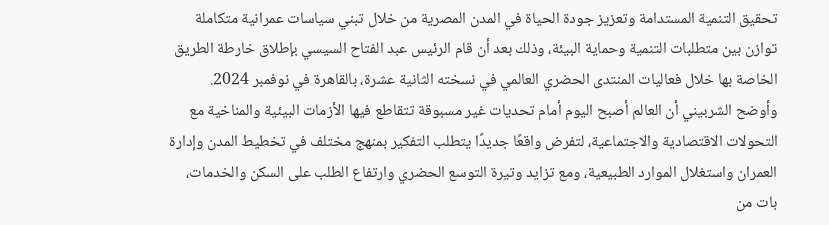تحقيق التنمية المستدامة وتعزيز جودة الحياة في المدن المصرية من خلال تبني سياسات عمرانية متكاملة توازن بين متطلبات التنمية وحماية البيئة، وذلك بعد أن قام الرئيس عبد الفتاح السيسي بإطلاق خارطة الطريق الخاصة بها خلال فعاليات المنتدى الحضري العالمي في نسخته الثانية عشرة، بالقاهرة في نوفمبر 2024.
وأوضح الشربيني أن العالم أصبح اليوم أمام تحديات غير مسبوقة تتقاطع فيها الأزمات البيئية والمناخية مع التحولات الاقتصادية والاجتماعية، لتفرض واقعًا جديدًا يتطلب التفكير بمنهج مختلف في تخطيط المدن وإدارة العمران واستغلال الموارد الطبيعية، ومع تزايد وتيرة التوسع الحضري وارتفاع الطلب على السكن والخدمات، بات من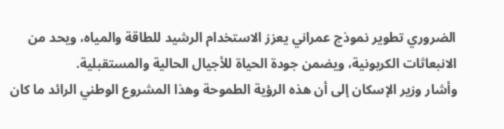الضروري تطوير نموذج عمراني يعزز الاستخدام الرشيد للطاقة والمياه، ويحد من الانبعاثات الكربونية، ويضمن جودة الحياة للأجيال الحالية والمستقبلية.
وأشار وزير الإسكان إلى أن هذه الرؤية الطموحة وهذا المشروع الوطني الرائد ما كان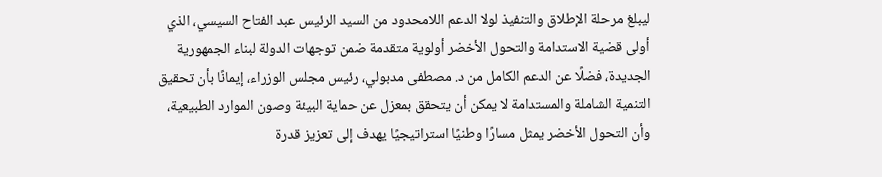ليبلغ مرحلة الإطلاق والتنفيذ لولا الدعم اللامحدود من السيد الرئيس عبد الفتاح السيسي، الذي أولى قضية الاستدامة والتحول الأخضر أولوية متقدمة ضمن توجهات الدولة لبناء الجمهورية الجديدة، فضلًا عن الدعم الكامل من د. مصطفى مدبولي، رئيس مجلس الوزراء، إيمانًا بأن تحقيق التنمية الشاملة والمستدامة لا يمكن أن يتحقق بمعزل عن حماية البيئة وصون الموارد الطبيعية، وأن التحول الأخضر يمثل مسارًا وطنيًا استراتيجيًا يهدف إلى تعزيز قدرة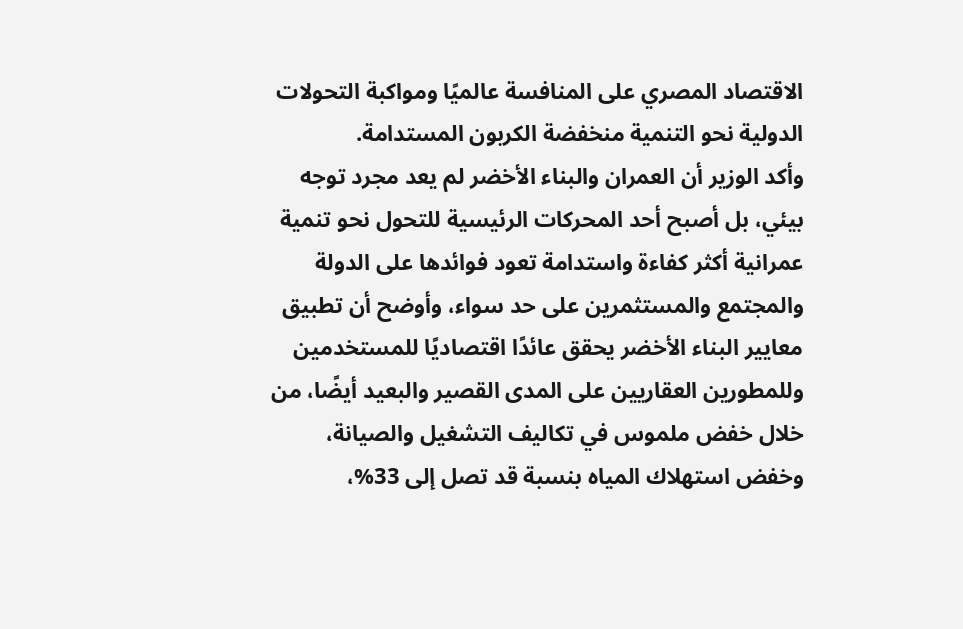الاقتصاد المصري على المنافسة عالميًا ومواكبة التحولات الدولية نحو التنمية منخفضة الكربون المستدامة.
وأكد الوزير أن العمران والبناء الأخضر لم يعد مجرد توجه بيئي، بل أصبح أحد المحركات الرئيسية للتحول نحو تنمية عمرانية أكثر كفاءة واستدامة تعود فوائدها على الدولة والمجتمع والمستثمرين على حد سواء، وأوضح أن تطبيق معايير البناء الأخضر يحقق عائدًا اقتصاديًا للمستخدمين وللمطورين العقاريين على المدى القصير والبعيد أيضًا، من خلال خفض ملموس في تكاليف التشغيل والصيانة، وخفض استهلاك المياه بنسبة قد تصل إلى 33%،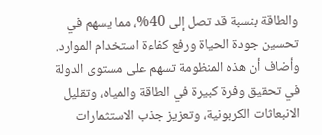والطاقة بنسبة قد تصل إلى 40%، مما يسهم في تحسين جودة الحياة ورفع كفاءة استخدام الموارد.
وأضاف أن هذه المنظومة تسهم على مستوى الدولة في تحقيق وفرة كبيرة في الطاقة والمياه، وتقليل الانبعاثات الكربونية، وتعزيز جذب الاستثمارات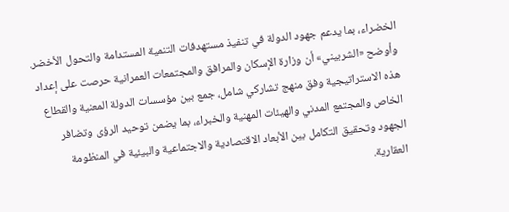الخضراء، بما يدعم جهود الدولة في تنفيذ مستهدفات التنمية المستدامة والتحول الأخضر.
وأوضح «الشربيني» أن وزارة الإسكان والمرافق والمجتمعات العمرانية حرصت على إعداد هذه الاستراتيجية وفق منهج تشاركي شامل، جمع بين مؤسسات الدولة المعنية والقطاع الخاص والمجتمع المدني والهيئات المهنية والخبراء، بما يضمن توحيد الرؤى وتضافر الجهود وتحقيق التكامل بين الأبعاد الاقتصادية والاجتماعية والبيئية في المنظومة العقارية.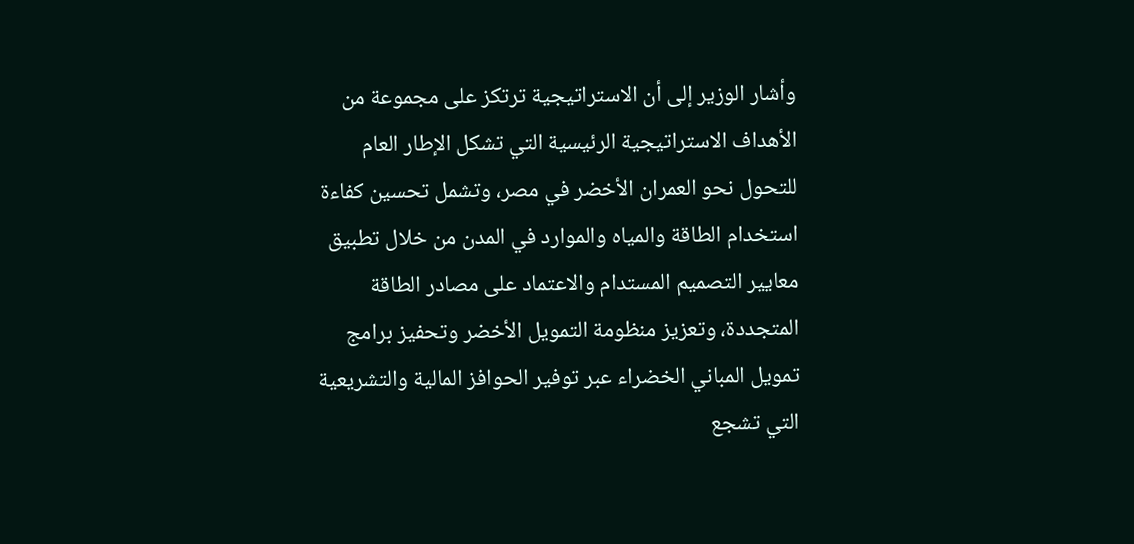وأشار الوزير إلى أن الاستراتيجية ترتكز على مجموعة من الأهداف الاستراتيجية الرئيسية التي تشكل الإطار العام للتحول نحو العمران الأخضر في مصر، وتشمل تحسين كفاءة استخدام الطاقة والمياه والموارد في المدن من خلال تطبيق معايير التصميم المستدام والاعتماد على مصادر الطاقة المتجددة، وتعزيز منظومة التمويل الأخضر وتحفيز برامج تمويل المباني الخضراء عبر توفير الحوافز المالية والتشريعية التي تشجع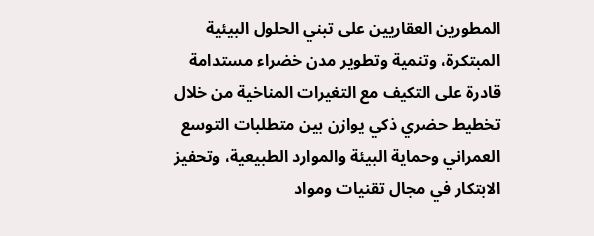المطورين العقاريين على تبني الحلول البيئية المبتكرة، وتنمية وتطوير مدن خضراء مستدامة قادرة على التكيف مع التغيرات المناخية من خلال تخطيط حضري ذكي يوازن بين متطلبات التوسع العمراني وحماية البيئة والموارد الطبيعية، وتحفيز الابتكار في مجال تقنيات ومواد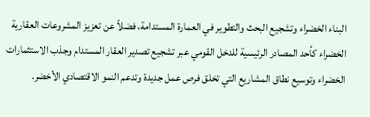البناء الخضراء وتشجيع البحث والتطوير في العمارة المستدامة، فضلاً عن تعزيز المشروعات العقارية الخضراء كأحد المصادر الرئيسية للدخل القومي عبر تشجيع تصدير العقار المستدام وجذب الاستثمارات الخضراء وتوسيع نطاق المشاريع التي تخلق فرص عمل جديدة وتدعم النمو الاقتصادي الأخضر.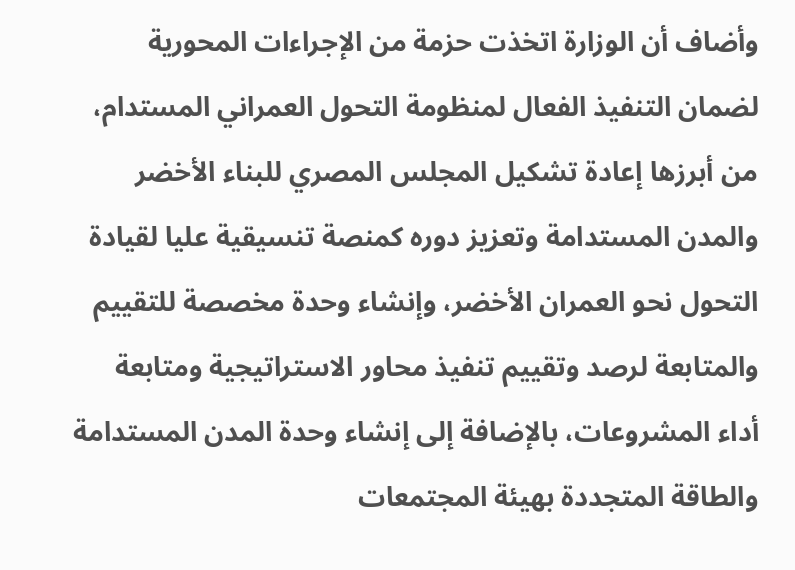وأضاف أن الوزارة اتخذت حزمة من الإجراءات المحورية لضمان التنفيذ الفعال لمنظومة التحول العمراني المستدام، من أبرزها إعادة تشكيل المجلس المصري للبناء الأخضر والمدن المستدامة وتعزيز دوره كمنصة تنسيقية عليا لقيادة التحول نحو العمران الأخضر، وإنشاء وحدة مخصصة للتقييم والمتابعة لرصد وتقييم تنفيذ محاور الاستراتيجية ومتابعة أداء المشروعات، بالإضافة إلى إنشاء وحدة المدن المستدامة والطاقة المتجددة بهيئة المجتمعات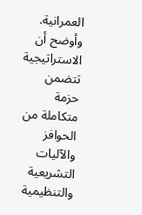العمرانية.
وأوضح أن الاستراتيجية تتضمن حزمة متكاملة من الحوافز والآليات التشريعية والتنظيمية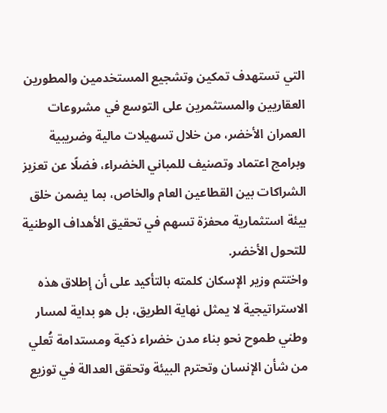التي تستهدف تمكين وتشجيع المستخدمين والمطورين العقاريين والمستثمرين على التوسع في مشروعات العمران الأخضر، من خلال تسهيلات مالية وضريبية وبرامج اعتماد وتصنيف للمباني الخضراء، فضلًا عن تعزيز الشراكات بين القطاعين العام والخاص، بما يضمن خلق بيئة استثمارية محفزة تسهم في تحقيق الأهداف الوطنية للتحول الأخضر.
واختتم وزير الإسكان كلمته بالتأكيد على أن إطلاق هذه الاستراتيجية لا يمثل نهاية الطريق، بل هو بداية لمسار وطني طموح نحو بناء مدن خضراء ذكية ومستدامة تُعلي من شأن الإنسان وتحترم البيئة وتحقق العدالة في توزيع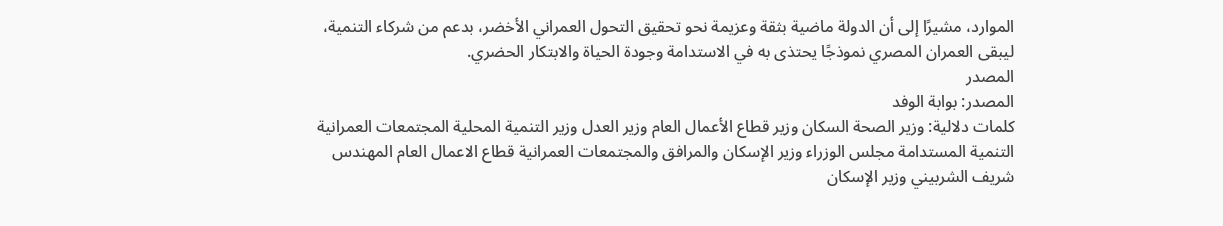الموارد، مشيرًا إلى أن الدولة ماضية بثقة وعزيمة نحو تحقيق التحول العمراني الأخضر، بدعم من شركاء التنمية، ليبقى العمران المصري نموذجًا يحتذى به في الاستدامة وجودة الحياة والابتكار الحضري.
المصدر
المصدر: بوابة الوفد
كلمات دلالية: وزير الصحة السكان وزير قطاع الأعمال العام وزير العدل وزير التنمية المحلية المجتمعات العمرانية التنمية المستدامة مجلس الوزراء وزير الإسكان والمرافق والمجتمعات العمرانية قطاع الاعمال العام المهندس شريف الشربيني وزير الإسكان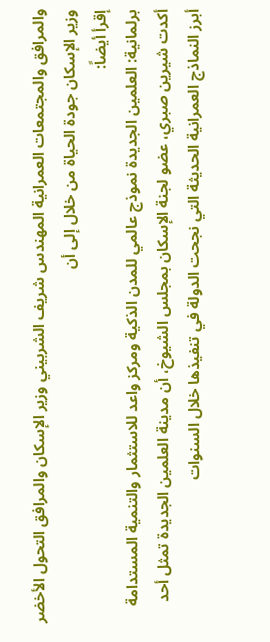والمرافق والمجتمعات العمرانية المهندس شريف الشربيني وزير الإسكان والمرافق التحول الأخضر وزیر الإسکان جودة الحیاة من خلال إلى أن
إقرأ أيضاً:
برلمانية: العلمين الجديدة نموذج عالمي للمدن الذكية ومركز واعد للاستثمار والتنمية المستدامة
أكدت شيرين صبري، عضو لجنة الإسكان بمجلس الشيوخ، أن مدينة العلمين الجديدة تمثل أحد أبرز النماذج العمرانية الحديثة التي نجحت الدولة في تنفيذها خلال السنوات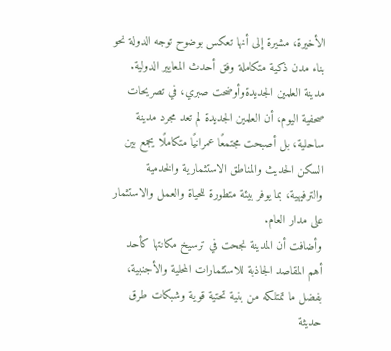الأخيرة، مشيرة إلى أنها تعكس بوضوح توجه الدولة نحو بناء مدن ذكية متكاملة وفق أحدث المعايير الدولية.
مدينة العلمين الجديدةوأوضحت صبري، في تصريحات صحفية اليوم، أن العلمين الجديدة لم تعد مجرد مدينة ساحلية، بل أصبحت مجتمعًا عمرانيًا متكاملًا يجمع بين السكن الحديث والمناطق الاستثمارية والخدمية والترفيهية، بما يوفر بيئة متطورة للحياة والعمل والاستثمار على مدار العام.
وأضافت أن المدينة نجحت في ترسيخ مكانتها كأحد أهم المقاصد الجاذبة للاستثمارات المحلية والأجنبية، بفضل ما تمتلكه من بنية تحتية قوية وشبكات طرق حديثة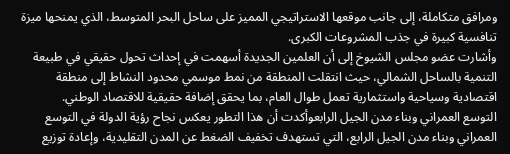ومرافق متكاملة، إلى جانب موقعها الاستراتيجي المميز على ساحل البحر المتوسط، الذي يمنحها ميزة تنافسية كبيرة في جذب المشروعات الكبرى.
وأشارت عضو مجلس الشيوخ إلى أن العلمين الجديدة أسهمت في إحداث تحول حقيقي في طبيعة التنمية بالساحل الشمالي، حيث انتقلت المنطقة من نمط موسمي محدود النشاط إلى منطقة اقتصادية وسياحية واستثمارية تعمل طوال العام، بما يحقق إضافة حقيقية للاقتصاد الوطني.
التوسع العمراني وبناء مدن الجيل الرابعوأكدت أن هذا التطور يعكس نجاح رؤية الدولة في التوسع العمراني وبناء مدن الجيل الرابع، التي تستهدف تخفيف الضغط عن المدن التقليدية، وإعادة توزيع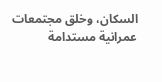السكان، وخلق مجتمعات عمرانية مستدامة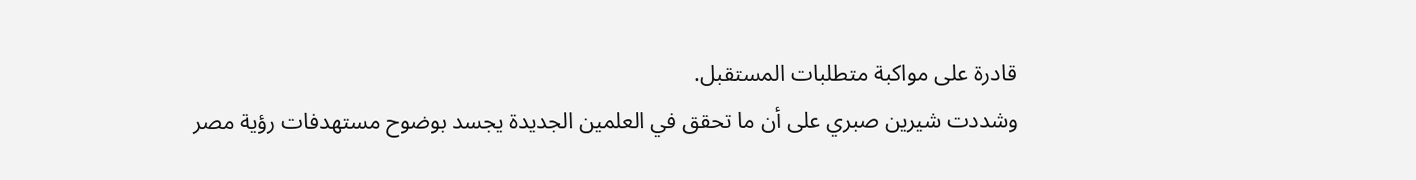قادرة على مواكبة متطلبات المستقبل.
وشددت شيرين صبري على أن ما تحقق في العلمين الجديدة يجسد بوضوح مستهدفات رؤية مصر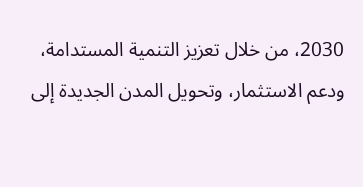2030، من خلال تعزيز التنمية المستدامة، ودعم الاستثمار، وتحويل المدن الجديدة إلى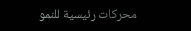محركات رئيسية للنمو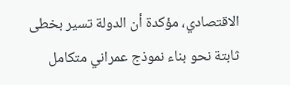الاقتصادي، مؤكدة أن الدولة تسير بخطى ثابتة نحو بناء نموذج عمراني متكامل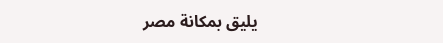يليق بمكانة مصر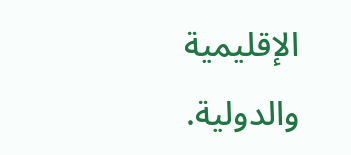الإقليمية والدولية.